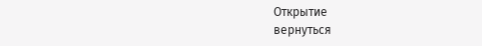Открытие
вернуться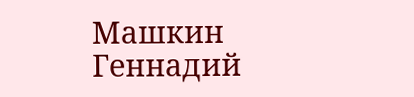Машкин Геннадий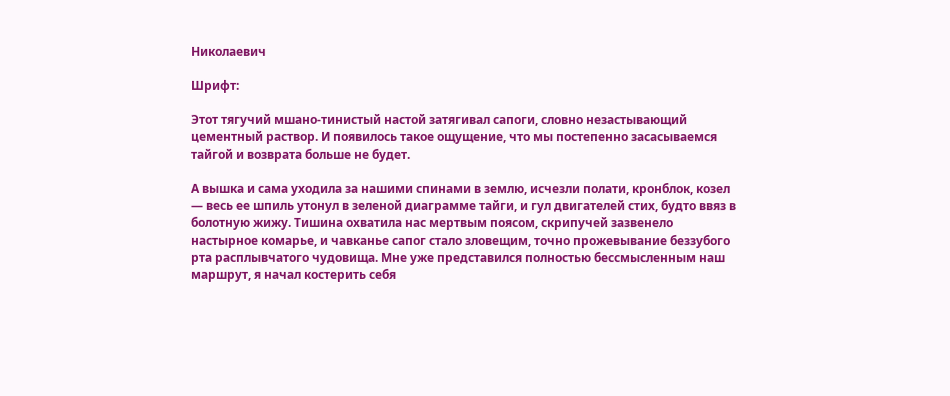Николаевич

Шрифт:

Этот тягучий мшано-тинистый настой затягивал сапоги, словно незастывающий цементный раствор. И появилось такое ощущение, что мы постепенно засасываемся тайгой и возврата больше не будет.

А вышка и сама уходила за нашими спинами в землю, исчезли полати, кронблок, козел — весь ее шпиль утонул в зеленой диаграмме тайги, и гул двигателей стих, будто ввяз в болотную жижу. Тишина охватила нас мертвым поясом, скрипучей зазвенело настырное комарье, и чавканье сапог стало зловещим, точно прожевывание беззубого рта расплывчатого чудовища. Мне уже представился полностью бессмысленным наш маршрут, я начал костерить себя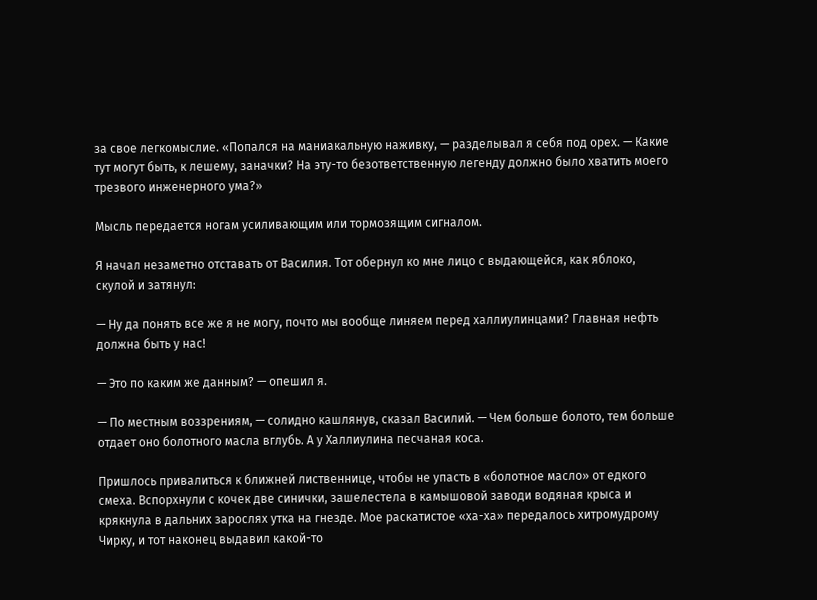за свое легкомыслие. «Попался на маниакальную наживку, — разделывал я себя под орех. — Какие тут могут быть, к лешему, заначки? На эту-то безответственную легенду должно было хватить моего трезвого инженерного ума?»

Мысль передается ногам усиливающим или тормозящим сигналом.

Я начал незаметно отставать от Василия. Тот обернул ко мне лицо с выдающейся, как яблоко, скулой и затянул:

— Ну да понять все же я не могу, почто мы вообще линяем перед халлиулинцами? Главная нефть должна быть у нас!

— Это по каким же данным? — опешил я.

— По местным воззрениям, — солидно кашлянув, сказал Василий. — Чем больше болото, тем больше отдает оно болотного масла вглубь. А у Халлиулина песчаная коса.

Пришлось привалиться к ближней лиственнице, чтобы не упасть в «болотное масло» от едкого смеха. Вспорхнули с кочек две синички, зашелестела в камышовой заводи водяная крыса и крякнула в дальних зарослях утка на гнезде. Мое раскатистое «ха-ха» передалось хитромудрому Чирку, и тот наконец выдавил какой-то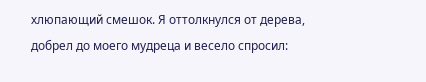хлюпающий смешок. Я оттолкнулся от дерева, добрел до моего мудреца и весело спросил: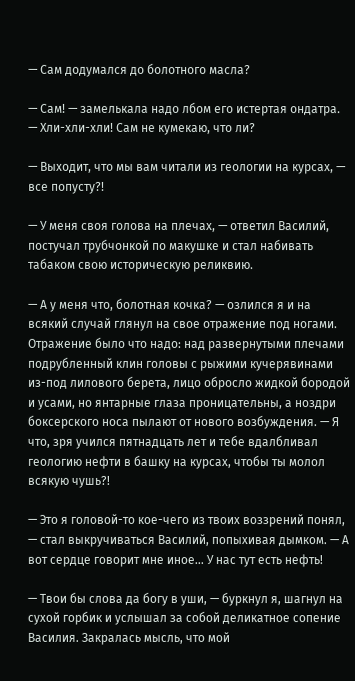— Сам додумался до болотного масла?

— Сам! — замелькала надо лбом его истертая ондатра. — Хли-хли-хли! Сам не кумекаю, что ли?

— Выходит, что мы вам читали из геологии на курсах, — все попусту?!

— У меня своя голова на плечах, — ответил Василий, постучал трубчонкой по макушке и стал набивать табаком свою историческую реликвию.

— А у меня что, болотная кочка? — озлился я и на всякий случай глянул на свое отражение под ногами. Отражение было что надо: над развернутыми плечами подрубленный клин головы с рыжими кучерявинами из-под лилового берета, лицо обросло жидкой бородой и усами, но янтарные глаза проницательны, а ноздри боксерского носа пылают от нового возбуждения. — Я что, зря учился пятнадцать лет и тебе вдалбливал геологию нефти в башку на курсах, чтобы ты молол всякую чушь?!

— Это я головой-то кое-чего из твоих воззрений понял, — стал выкручиваться Василий, попыхивая дымком. — А вот сердце говорит мне иное... У нас тут есть нефть!

— Твои бы слова да богу в уши, — буркнул я, шагнул на сухой горбик и услышал за собой деликатное сопение Василия. Закралась мысль, что мой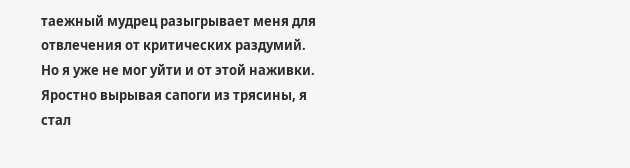таежный мудрец разыгрывает меня для отвлечения от критических раздумий. Но я уже не мог уйти и от этой наживки. Яростно вырывая сапоги из трясины, я стал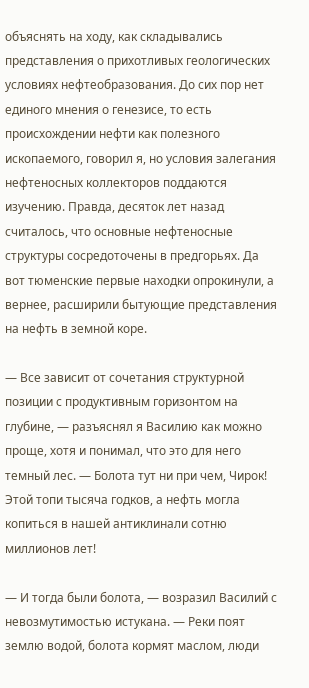объяснять на ходу, как складывались представления о прихотливых геологических условиях нефтеобразования. До сих пор нет единого мнения о генезисе, то есть происхождении нефти как полезного ископаемого, говорил я, но условия залегания нефтеносных коллекторов поддаются изучению. Правда, десяток лет назад считалось, что основные нефтеносные структуры сосредоточены в предгорьях. Да вот тюменские первые находки опрокинули, а вернее, расширили бытующие представления на нефть в земной коре.

— Все зависит от сочетания структурной позиции с продуктивным горизонтом на глубине, — разъяснял я Василию как можно проще, хотя и понимал, что это для него темный лес. — Болота тут ни при чем, Чирок! Этой топи тысяча годков, а нефть могла копиться в нашей антиклинали сотню миллионов лет!

— И тогда были болота, — возразил Василий с невозмутимостью истукана. — Реки поят землю водой, болота кормят маслом, люди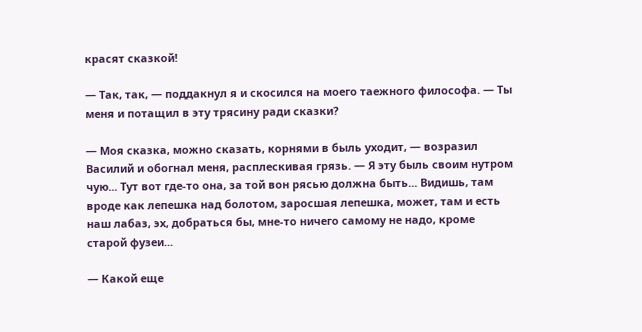красят сказкой!

— Так, так, — поддакнул я и скосился на моего таежного философа. — Ты меня и потащил в эту трясину ради сказки?

— Моя сказка, можно сказать, корнями в быль уходит, — возразил Василий и обогнал меня, расплескивая грязь. — Я эту быль своим нутром чую... Тут вот где-то она, за той вон рясью должна быть... Видишь, там вроде как лепешка над болотом, заросшая лепешка, может, там и есть наш лабаз, эх, добраться бы, мне-то ничего самому не надо, кроме старой фузеи...

— Какой еще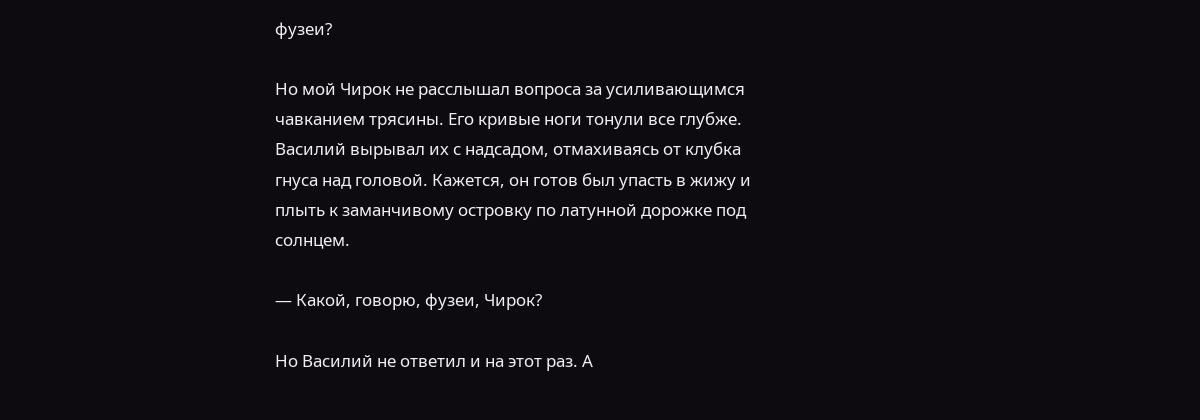фузеи?

Но мой Чирок не расслышал вопроса за усиливающимся чавканием трясины. Его кривые ноги тонули все глубже. Василий вырывал их с надсадом, отмахиваясь от клубка гнуса над головой. Кажется, он готов был упасть в жижу и плыть к заманчивому островку по латунной дорожке под солнцем.

— Какой, говорю, фузеи, Чирок?

Но Василий не ответил и на этот раз. А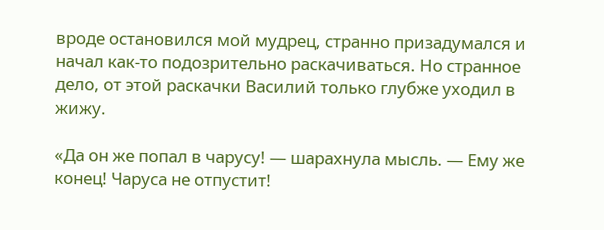вроде остановился мой мудрец, странно призадумался и начал как-то подозрительно раскачиваться. Но странное дело, от этой раскачки Василий только глубже уходил в жижу.

«Да он же попал в чарусу! — шарахнула мысль. — Ему же конец! Чаруса не отпустит!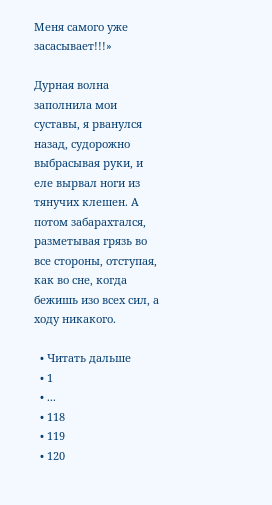Меня самого уже засасывает!!!»

Дурная волна заполнила мои суставы, я рванулся назад, судорожно выбрасывая руки, и еле вырвал ноги из тянучих клешен. А потом забарахтался, разметывая грязь во все стороны, отступая, как во сне, когда бежишь изо всех сил, а ходу никакого.

  • Читать дальше
  • 1
  • ...
  • 118
  • 119
  • 120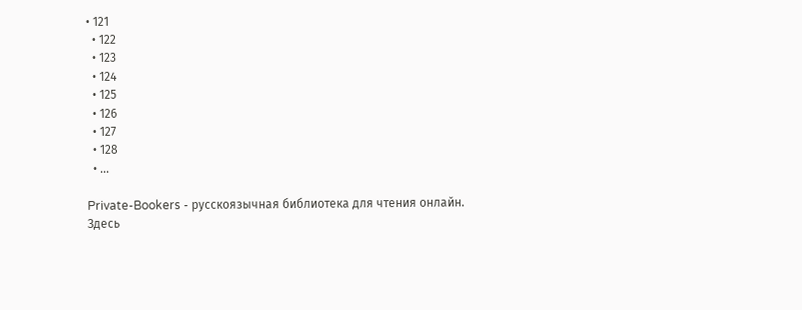• 121
  • 122
  • 123
  • 124
  • 125
  • 126
  • 127
  • 128
  • ...

Private-Bookers - русскоязычная библиотека для чтения онлайн. Здесь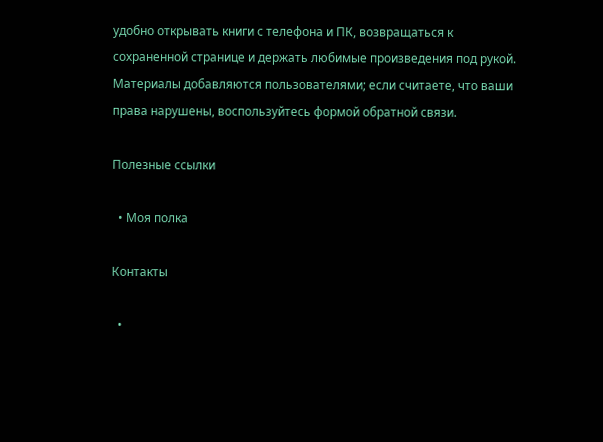удобно открывать книги с телефона и ПК, возвращаться к сохраненной странице и держать любимые произведения под рукой. Материалы добавляются пользователями; если считаете, что ваши права нарушены, воспользуйтесь формой обратной связи.

Полезные ссылки

  • Моя полка

Контакты

  •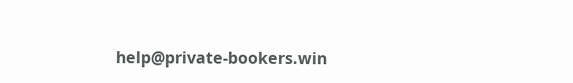help@private-bookers.win